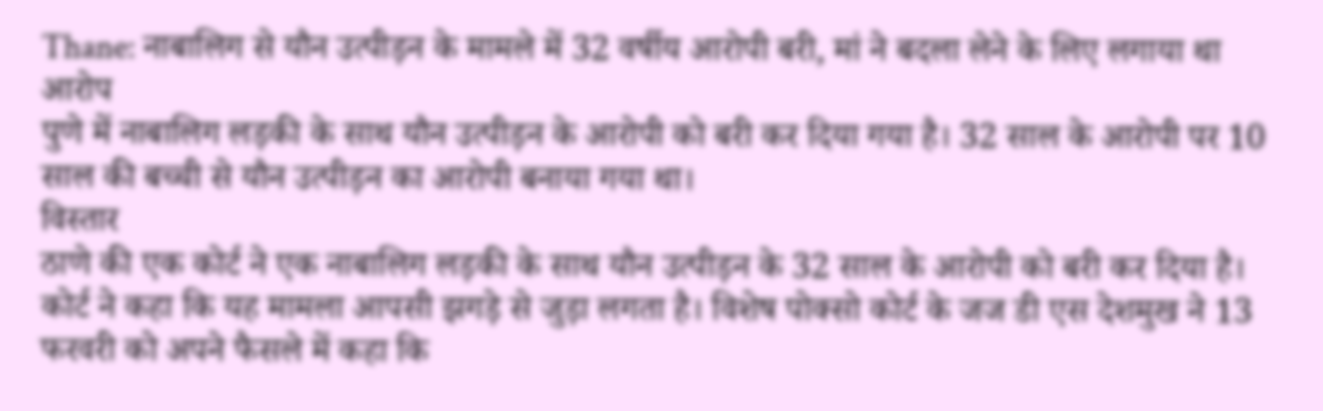Thane: नाबालिग से यौन उत्पीड़न के मामले में 32 वर्षीय आरोपी बरी, मां ने बदला लेने के लिए लगाया था आरोप
पुणे में नाबालिग लड़की के साथ यौन उत्पीड़न के आरोपी को बरी कर दिया गया है। 32 साल के आरोपी पर 10 साल की बच्ची से यौन उत्पीड़न का आरोपी बनाया गया था।
विस्तार
ठाणे की एक कोर्ट ने एक नाबालिग लड़की के साथ यौन उत्पीड़न के 32 साल के आरोपी को बरी कर दिया है। कोर्ट ने कहा कि यह मामला आपसी झगड़े से जुड़ा लगता है। विशेष पोक्सो कोर्ट के जज डी एस देशमुख ने 13 फरवरी को अपने फैसले में कहा कि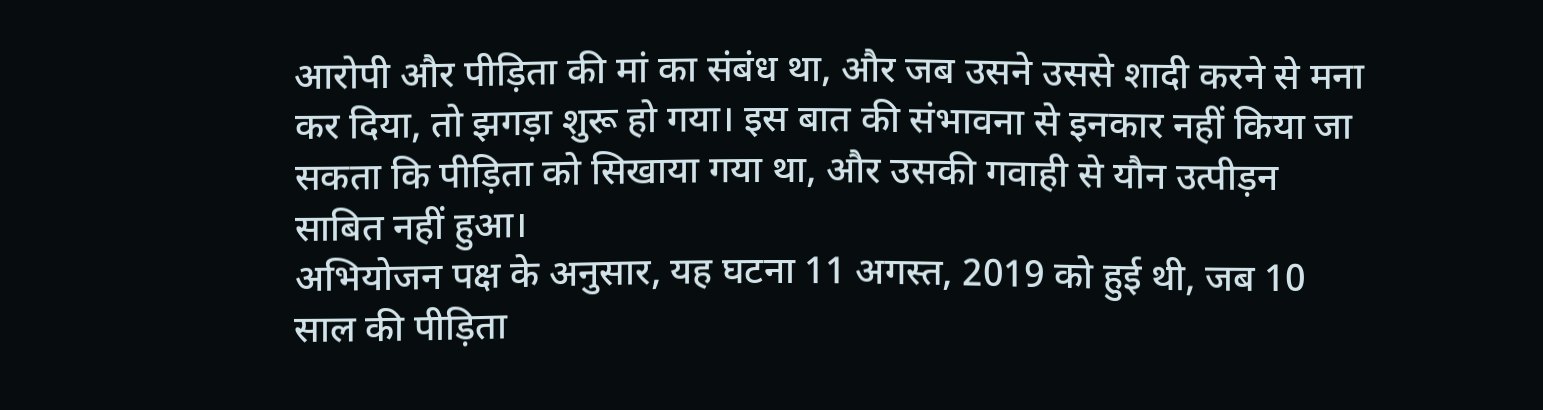आरोपी और पीड़िता की मां का संबंध था, और जब उसने उससे शादी करने से मना कर दिया, तो झगड़ा शुरू हो गया। इस बात की संभावना से इनकार नहीं किया जा सकता कि पीड़िता को सिखाया गया था, और उसकी गवाही से यौन उत्पीड़न साबित नहीं हुआ।
अभियोजन पक्ष के अनुसार, यह घटना 11 अगस्त, 2019 को हुई थी, जब 10 साल की पीड़िता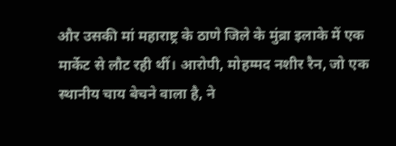और उसकी मां महाराष्ट्र के ठाणे जिले के मुंब्रा इलाके में एक मार्केट से लौट रही थीं। आरोपी, मोहम्मद नशीर रैन, जो एक स्थानीय चाय बेचने वाला है, ने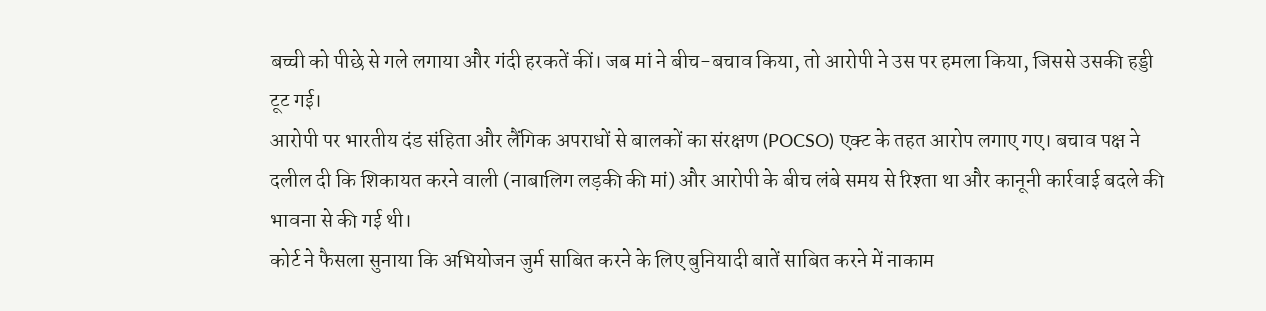बच्ची को पीछे से गले लगाया और गंदी हरकतें कीं। जब मां ने बीच-बचाव किया, तो आरोपी ने उस पर हमला किया, जिससे उसकी हड्डी टूट गई।
आरोपी पर भारतीय दंड संहिता और लैंगिक अपराधों से बालकों का संरक्षण (POCSO) एक्ट के तहत आरोप लगाए गए। बचाव पक्ष ने दलील दी कि शिकायत करने वाली (नाबालिग लड़की की मां) और आरोपी के बीच लंबे समय से रिश्ता था और कानूनी कार्रवाई बदले की भावना से की गई थी।
कोर्ट ने फैसला सुनाया कि अभियोजन जुर्म साबित करने के लिए बुनियादी बातें साबित करने में नाकाम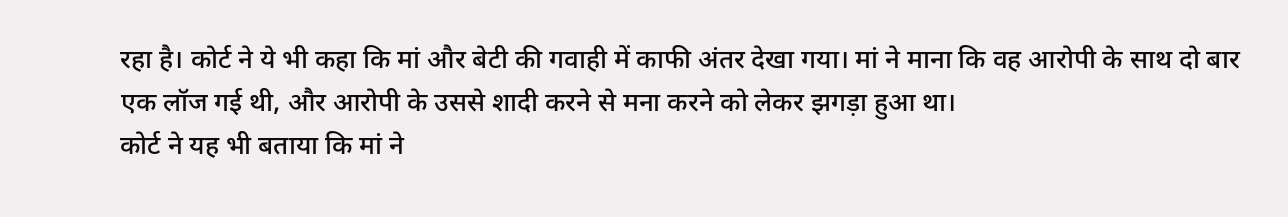रहा है। कोर्ट ने ये भी कहा कि मां और बेटी की गवाही में काफी अंतर देखा गया। मां ने माना कि वह आरोपी के साथ दो बार एक लॉज गई थी, और आरोपी के उससे शादी करने से मना करने को लेकर झगड़ा हुआ था।
कोर्ट ने यह भी बताया कि मां ने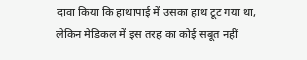दावा किया कि हाथापाई में उसका हाथ टूट गया था, लेकिन मेडिकल में इस तरह का कोई सबूत नहीं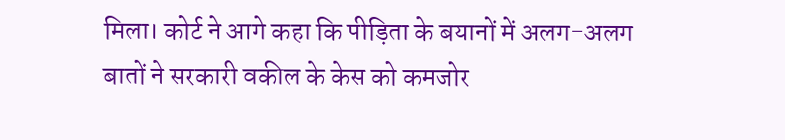मिला। कोर्ट ने आगे कहा कि पीड़िता के बयानों में अलग-अलग बातों ने सरकारी वकील के केस को कमजोर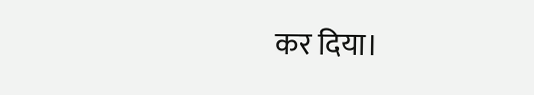कर दिया।